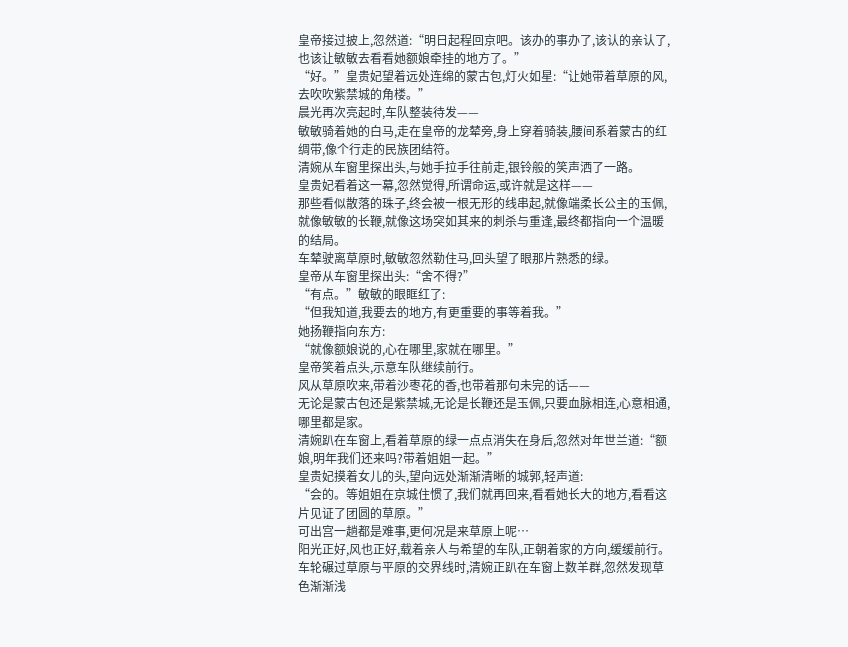皇帝接过披上,忽然道:“明日起程回京吧。该办的事办了,该认的亲认了,也该让敏敏去看看她额娘牵挂的地方了。”
“好。”皇贵妃望着远处连绵的蒙古包,灯火如星:“让她带着草原的风,去吹吹紫禁城的角楼。”
晨光再次亮起时,车队整装待发——
敏敏骑着她的白马,走在皇帝的龙辇旁,身上穿着骑装,腰间系着蒙古的红绸带,像个行走的民族团结符。
清婉从车窗里探出头,与她手拉手往前走,银铃般的笑声洒了一路。
皇贵妃看着这一幕,忽然觉得,所谓命运,或许就是这样——
那些看似散落的珠子,终会被一根无形的线串起,就像端柔长公主的玉佩,就像敏敏的长鞭,就像这场突如其来的刺杀与重逢,最终都指向一个温暖的结局。
车辇驶离草原时,敏敏忽然勒住马,回头望了眼那片熟悉的绿。
皇帝从车窗里探出头:“舍不得?”
“有点。”敏敏的眼眶红了:
“但我知道,我要去的地方,有更重要的事等着我。”
她扬鞭指向东方:
“就像额娘说的,心在哪里,家就在哪里。”
皇帝笑着点头,示意车队继续前行。
风从草原吹来,带着沙枣花的香,也带着那句未完的话——
无论是蒙古包还是紫禁城,无论是长鞭还是玉佩,只要血脉相连,心意相通,哪里都是家。
清婉趴在车窗上,看着草原的绿一点点消失在身后,忽然对年世兰道:“额娘,明年我们还来吗?带着姐姐一起。”
皇贵妃摸着女儿的头,望向远处渐渐清晰的城郭,轻声道:
“会的。等姐姐在京城住惯了,我们就再回来,看看她长大的地方,看看这片见证了团圆的草原。”
可出宫一趟都是难事,更何况是来草原上呢…
阳光正好,风也正好,载着亲人与希望的车队,正朝着家的方向,缓缓前行。
车轮碾过草原与平原的交界线时,清婉正趴在车窗上数羊群,忽然发现草色渐渐浅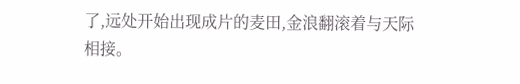了,远处开始出现成片的麦田,金浪翻滚着与天际相接。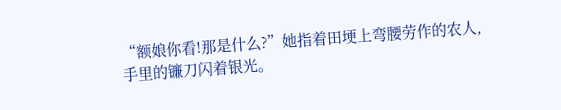“额娘你看!那是什么?”她指着田埂上弯腰劳作的农人,手里的镰刀闪着银光。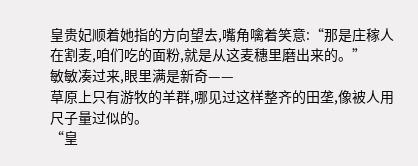皇贵妃顺着她指的方向望去,嘴角噙着笑意:“那是庄稼人在割麦,咱们吃的面粉,就是从这麦穗里磨出来的。”
敏敏凑过来,眼里满是新奇——
草原上只有游牧的羊群,哪见过这样整齐的田垄,像被人用尺子量过似的。
“皇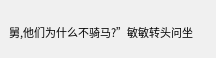舅,他们为什么不骑马?”敏敏转头问坐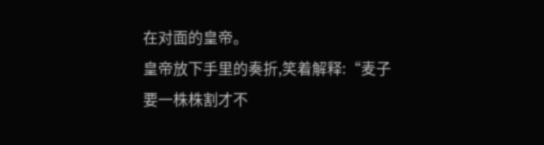在对面的皇帝。
皇帝放下手里的奏折,笑着解释:“麦子要一株株割才不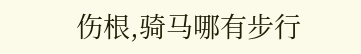伤根,骑马哪有步行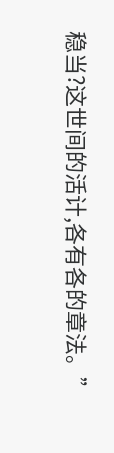稳当?这世间的活计,各有各的章法。”